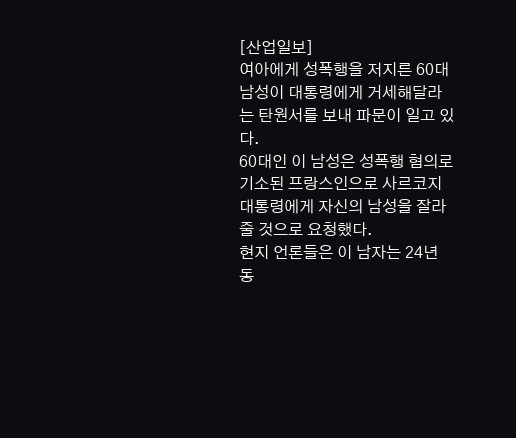[산업일보]
여아에게 성폭행을 저지른 60대 남성이 대통령에게 거세해달라는 탄원서를 보내 파문이 일고 있다.
60대인 이 남성은 성폭행 혐의로 기소된 프랑스인으로 사르코지 대통령에게 자신의 남성을 잘라줄 것으로 요청했다.
현지 언론들은 이 남자는 24년 동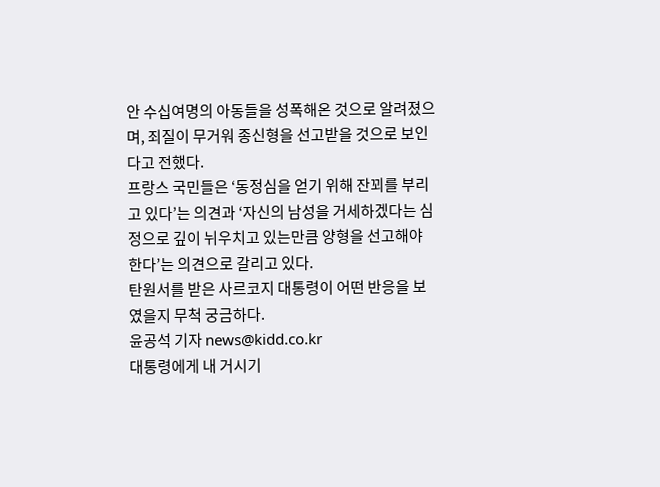안 수십여명의 아동들을 성폭해온 것으로 알려졌으며, 죄질이 무거워 종신형을 선고받을 것으로 보인다고 전했다.
프랑스 국민들은 ‘동정심을 얻기 위해 잔꾀를 부리고 있다’는 의견과 ‘자신의 남성을 거세하겠다는 심정으로 깊이 뉘우치고 있는만큼 양형을 선고해야 한다’는 의견으로 갈리고 있다.
탄원서를 받은 사르코지 대통령이 어떤 반응을 보였을지 무척 궁금하다.
윤공석 기자 news@kidd.co.kr
대통령에게 내 거시기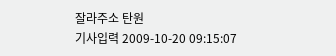잘라주소 탄원
기사입력 2009-10-20 09:15:07